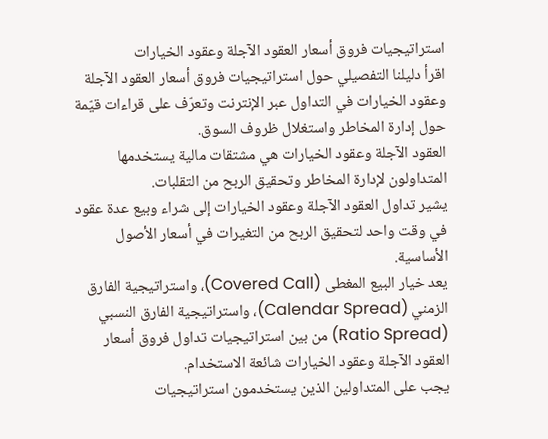استراتيجيات فروق أسعار العقود الآجلة وعقود الخيارات
اقرأ دليلنا التفصيلي حول استراتيجيات فروق أسعار العقود الآجلة وعقود الخيارات في التداول عبر الإنترنت وتعرّف على قراءات قيّمة حول إدارة المخاطر واستغلال ظروف السوق.
العقود الآجلة وعقود الخيارات هي مشتقات مالية يستخدمها المتداولون لإدارة المخاطر وتحقيق الربح من التقلبات.
يشير تداول العقود الآجلة وعقود الخيارات إلى شراء وبيع عدة عقود في وقت واحد لتحقيق الربح من التغيرات في أسعار الأصول الأساسية.
يعد خيار البيع المغطى (Covered Call)، واستراتيجية الفارق الزمني (Calendar Spread)، واستراتيجية الفارق النسبي (Ratio Spread) من بين استراتيجيات تداول فروق أسعار العقود الآجلة وعقود الخيارات شائعة الاستخدام.
يجب على المتداولين الذين يستخدمون استراتيجيات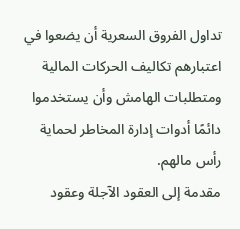تداول الفروق السعرية أن يضعوا في اعتبارهم تكاليف الحركات المالية ومتطلبات الهامش وأن يستخدموا دائمًا أدوات إدارة المخاطر لحماية رأس مالهم.
مقدمة إلى العقود الآجلة وعقود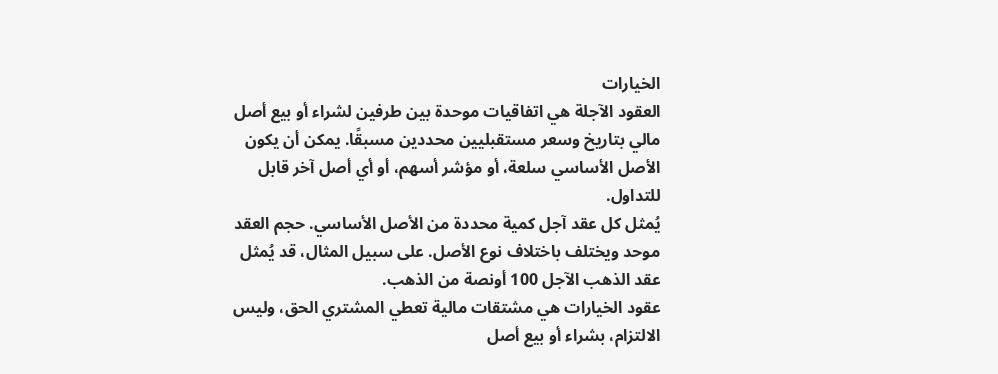الخيارات
العقود الآجلة هي اتفاقيات موحدة بين طرفين لشراء أو بيع أصل مالي بتاريخ وسعر مستقبليين محددين مسبقًا. يمكن أن يكون الأصل الأساسي سلعة، أو مؤشر أسهم، أو أي أصل آخر قابل للتداول.
يُمثل كل عقد آجل كمية محددة من الأصل الأساسي. حجم العقد موحد ويختلف باختلاف نوع الأصل. على سبيل المثال، قد يُمثل عقد الذهب الآجل 100 أونصة من الذهب.
عقود الخيارات هي مشتقات مالية تعطي المشتري الحق، وليس الالتزام، بشراء أو بيع أصل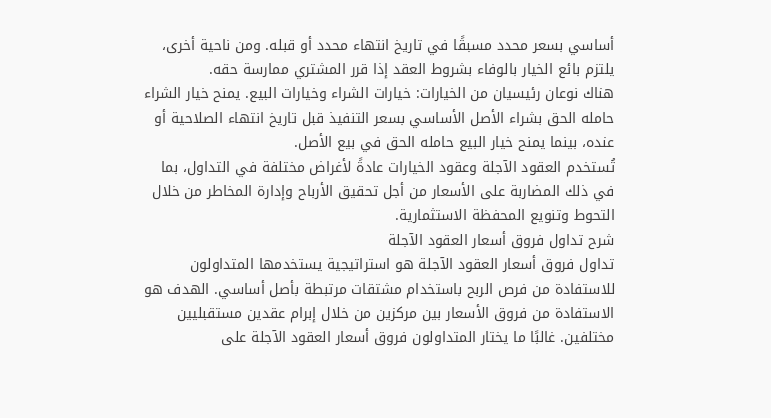أساسي بسعر محدد مسبقًا في تاريخ انتهاء محدد أو قبله. ومن ناحية أخرى، يلتزم بائع الخيار بالوفاء بشروط العقد إذا قرر المشتري ممارسة حقه.
هناك نوعان رئيسيان من الخيارات: خيارات الشراء وخيارات البيع. يمنح خيار الشراء حامله الحق بشراء الأصل الأساسي بسعر التنفيذ قبل تاريخ انتهاء الصلاحية أو عنده، بينما يمنح خيار البيع حامله الحق في بيع الأصل.
تُستخدم العقود الآجلة وعقود الخيارات عادةً لأغراض مختلفة في التداول، بما في ذلك المضاربة على الأسعار من أجل تحقيق الأرباح وإدارة المخاطر من خلال التحوط وتنويع المحفظة الاستثمارية.
شرح تداول فروق أسعار العقود الآجلة
تداول فروق أسعار العقود الآجلة هو استراتيجية يستخدمها المتداولون للاستفادة من فرص الربح باستخدام مشتقات مرتبطة بأصل أساسي. الهدف هو الاستفادة من فروق الأسعار بين مركزين من خلال إبرام عقدين مستقبليين مختلفين. غالبًا ما يختار المتداولون فروق أسعار العقود الآجلة على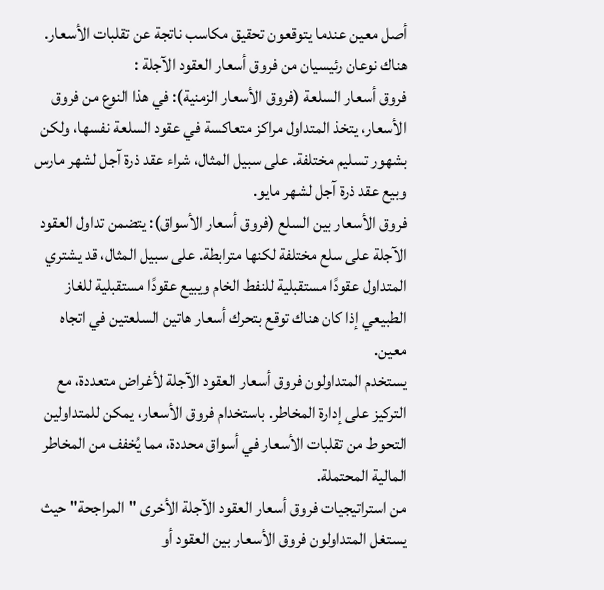أصل معين عندما يتوقعون تحقيق مكاسب ناتجة عن تقلبات الأسعار.
هناك نوعان رئيسيان من فروق أسعار العقود الآجلة :
فروق أسعار السلعة (فروق الأسعار الزمنية): في هذا النوع من فروق الأسعار، يتخذ المتداول مراكز متعاكسة في عقود السلعة نفسها، ولكن بشهور تسليم مختلفة. على سبيل المثال، شراء عقد ذرة آجل لشهر مارس وبيع عقد ذرة آجل لشهر مايو.
فروق الأسعار بين السلع (فروق أسعار الأسواق): يتضمن تداول العقود الآجلة على سلع مختلفة لكنها مترابطة. على سبيل المثال، قد يشتري المتداول عقودًا مستقبلية للنفط الخام ويبيع عقودًا مستقبلية للغاز الطبيعي إذا كان هناك توقع بتحرك أسعار هاتين السلعتين في اتجاه معين.
يستخدم المتداولون فروق أسعار العقود الآجلة لأغراض متعددة، مع التركيز على إدارة المخاطر. باستخدام فروق الأسعار، يمكن للمتداولين التحوط من تقلبات الأسعار في أسواق محددة، مما يُخفف من المخاطر المالية المحتملة.
من استراتيجيات فروق أسعار العقود الآجلة الأخرى "المراجحة" حيث يستغل المتداولون فروق الأسعار بين العقود أو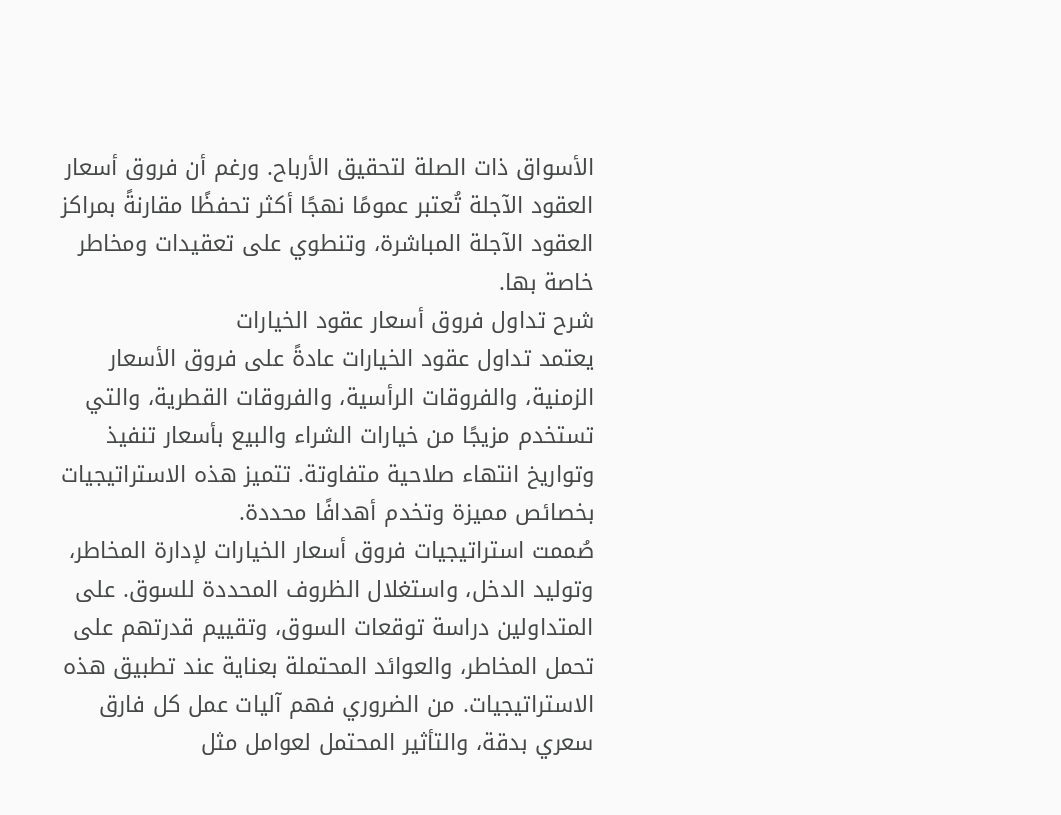الأسواق ذات الصلة لتحقيق الأرباح. ورغم أن فروق أسعار العقود الآجلة تُعتبر عمومًا نهجًا أكثر تحفظًا مقارنةً بمراكز العقود الآجلة المباشرة، وتنطوي على تعقيدات ومخاطر خاصة بها.
شرح تداول فروق أسعار عقود الخيارات
يعتمد تداول عقود الخيارات عادةً على فروق الأسعار الزمنية، والفروقات الرأسية، والفروقات القطرية، والتي تستخدم مزيجًا من خيارات الشراء والبيع بأسعار تنفيذ وتواريخ انتهاء صلاحية متفاوتة. تتميز هذه الاستراتيجيات بخصائص مميزة وتخدم أهدافًا محددة.
صُممت استراتيجيات فروق أسعار الخيارات لإدارة المخاطر، وتوليد الدخل، واستغلال الظروف المحددة للسوق. على المتداولين دراسة توقعات السوق، وتقييم قدرتهم على تحمل المخاطر، والعوائد المحتملة بعناية عند تطبيق هذه الاستراتيجيات. من الضروري فهم آليات عمل كل فارق سعري بدقة، والتأثير المحتمل لعوامل مثل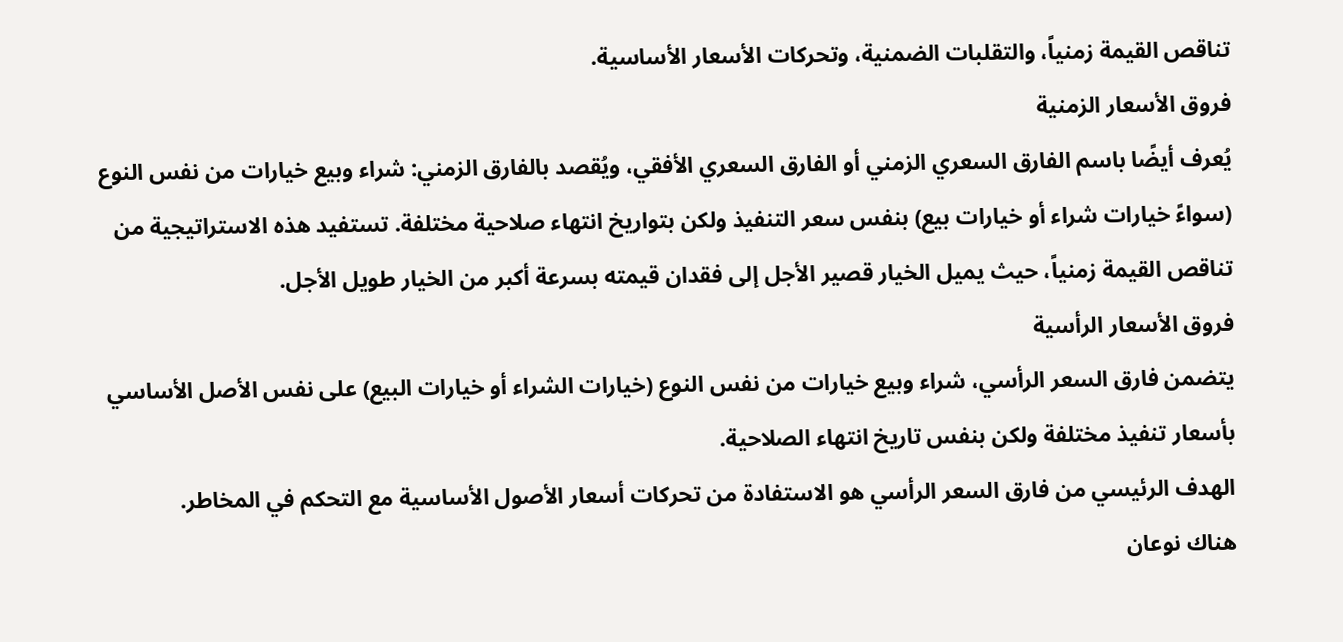تناقص القيمة زمنياً، والتقلبات الضمنية، وتحركات الأسعار الأساسية.
فروق الأسعار الزمنية
يُعرف أيضًا باسم الفارق السعري الزمني أو الفارق السعري الأفقي، ويُقصد بالفارق الزمني: شراء وبيع خيارات من نفس النوع (سواءً خيارات شراء أو خيارات بيع) بنفس سعر التنفيذ ولكن بتواريخ انتهاء صلاحية مختلفة. تستفيد هذه الاستراتيجية من تناقص القيمة زمنياً، حيث يميل الخيار قصير الأجل إلى فقدان قيمته بسرعة أكبر من الخيار طويل الأجل.
فروق الأسعار الرأسية
يتضمن فارق السعر الرأسي، شراء وبيع خيارات من نفس النوع (خيارات الشراء أو خيارات البيع) على نفس الأصل الأساسي بأسعار تنفيذ مختلفة ولكن بنفس تاريخ انتهاء الصلاحية.
الهدف الرئيسي من فارق السعر الرأسي هو الاستفادة من تحركات أسعار الأصول الأساسية مع التحكم في المخاطر.
هناك نوعان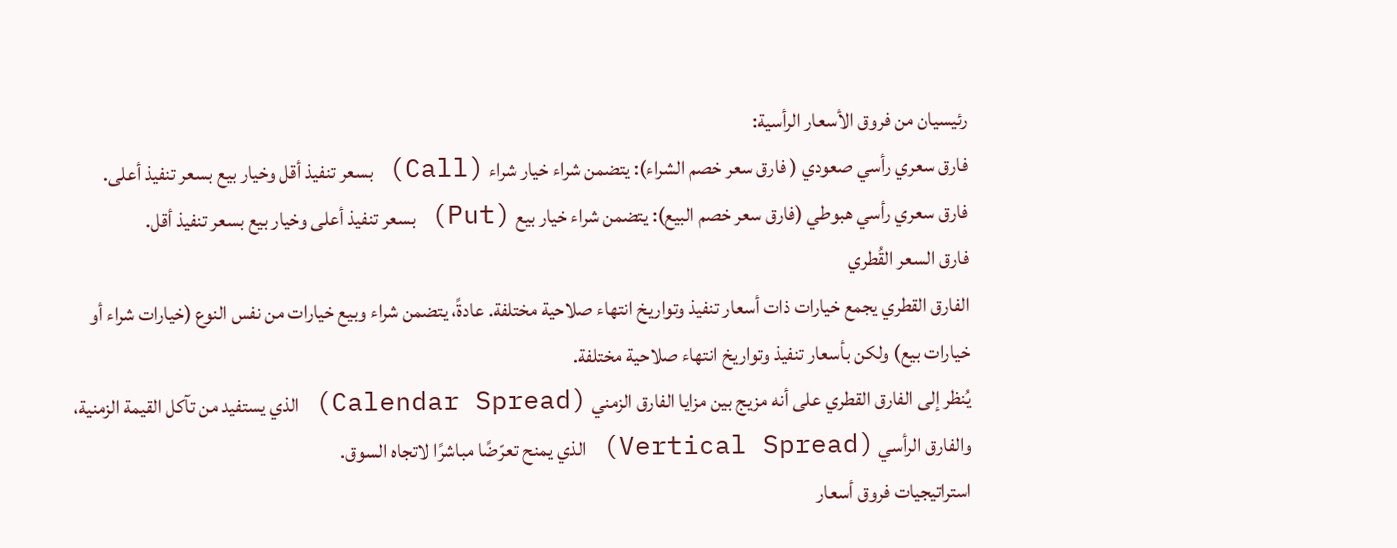رئيسيان من فروق الأسعار الرأسية:
فارق سعري رأسي صعودي ( فارق سعر خصم الشراء): يتضمن شراء خيار شراء (Call) بسعر تنفيذ أقل وخيار بيع بسعر تنفيذ أعلى.
فارق سعري رأسي هبوطي (فارق سعر خصم البيع): يتضمن شراء خيار بيع (Put) بسعر تنفيذ أعلى وخيار بيع بسعر تنفيذ أقل.
فارق السعر القُطري
الفارق القطري يجمع خيارات ذات أسعار تنفيذ وتواريخ انتهاء صلاحية مختلفة. عادةً، يتضمن شراء وبيع خيارات من نفس النوع (خيارات شراء أو خيارات بيع) ولكن بأسعار تنفيذ وتواريخ انتهاء صلاحية مختلفة.
يُنظر إلى الفارق القطري على أنه مزيج بين مزايا الفارق الزمني (Calendar Spread) الذي يستفيد من تآكل القيمة الزمنية، والفارق الرأسي (Vertical Spread) الذي يمنح تعرّضًا مباشرًا لاتجاه السوق.
استراتيجيات فروق أسعار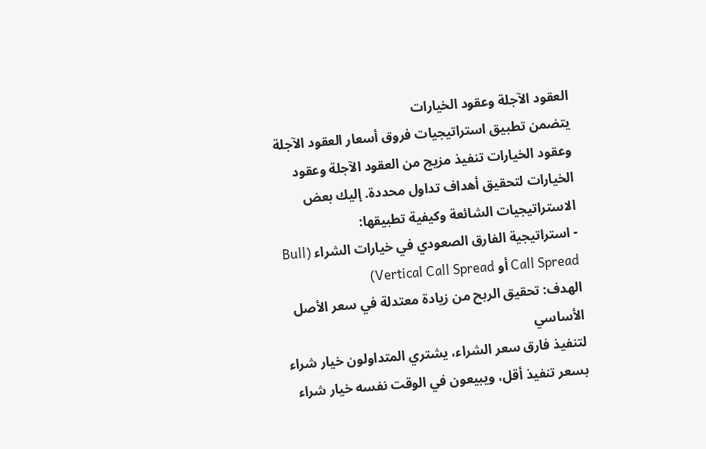العقود الآجلة وعقود الخيارات
يتضمن تطبيق استراتيجيات فروق أسعار العقود الآجلة وعقود الخيارات تنفيذ مزيج من العقود الآجلة وعقود الخيارات لتحقيق أهداف تداول محددة. إليك بعض الاستراتيجيات الشائعة وكيفية تطبيقها:
- استراتيجية الفارق الصعودي في خيارات الشراء (Bull Call Spread أو Vertical Call Spread)
الهدف: تحقيق الربح من زيادة معتدلة في سعر الأصل الأساسي
لتنفيذ فارق سعر الشراء، يشتري المتداولون خيار شراء بسعر تنفيذ أقل، ويبيعون في الوقت نفسه خيار شراء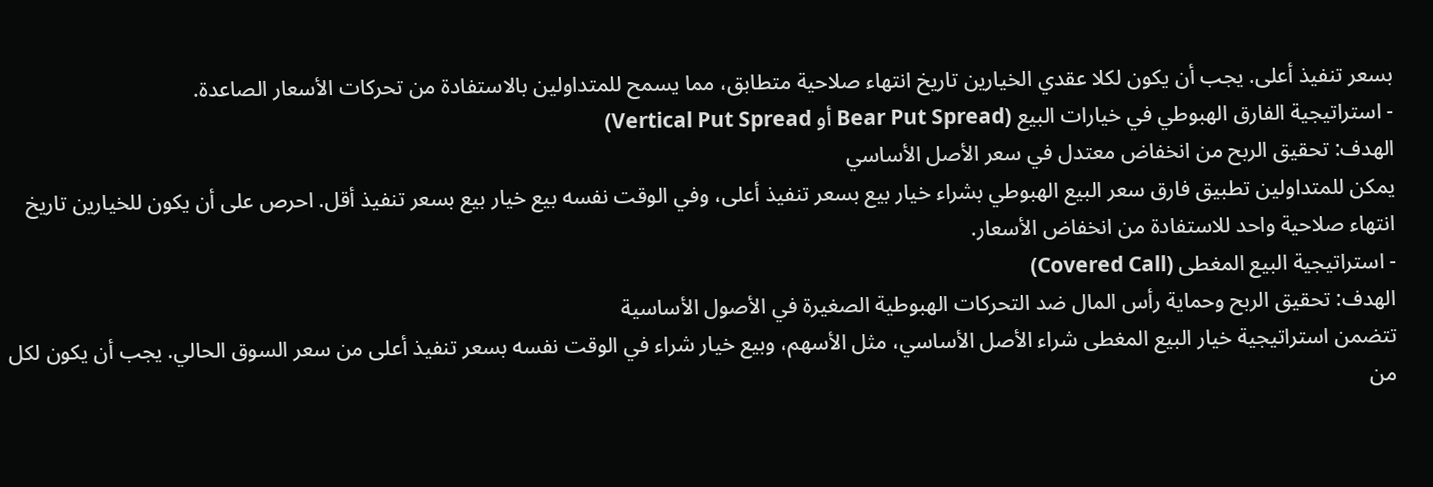بسعر تنفيذ أعلى. يجب أن يكون لكلا عقدي الخيارين تاريخ انتهاء صلاحية متطابق، مما يسمح للمتداولين بالاستفادة من تحركات الأسعار الصاعدة.
- استراتيجية الفارق الهبوطي في خيارات البيع (Bear Put Spread أو Vertical Put Spread)
الهدف: تحقيق الربح من انخفاض معتدل في سعر الأصل الأساسي
يمكن للمتداولين تطبيق فارق سعر البيع الهبوطي بشراء خيار بيع بسعر تنفيذ أعلى، وفي الوقت نفسه بيع خيار بيع بسعر تنفيذ أقل. احرص على أن يكون للخيارين تاريخ انتهاء صلاحية واحد للاستفادة من انخفاض الأسعار.
- استراتيجية البيع المغطى (Covered Call)
الهدف: تحقيق الربح وحماية رأس المال ضد التحركات الهبوطية الصغيرة في الأصول الأساسية
تتضمن استراتيجية خيار البيع المغطى شراء الأصل الأساسي، مثل الأسهم، وبيع خيار شراء في الوقت نفسه بسعر تنفيذ أعلى من سعر السوق الحالي. يجب أن يكون لكل من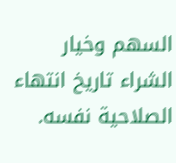السهم وخيار الشراء تاريخ انتهاء الصلاحية نفسه.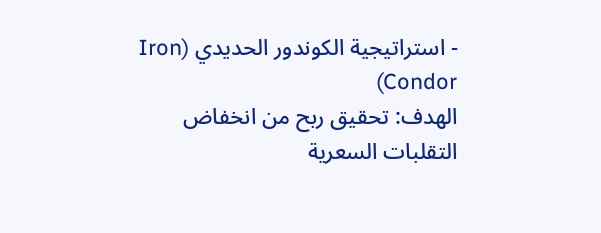- استراتيجية الكوندور الحديدي (Iron Condor)
الهدف: تحقيق ربح من انخفاض التقلبات السعرية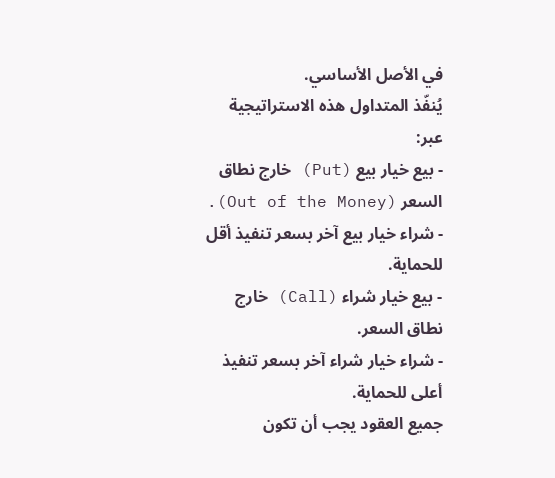في الأصل الأساسي.
يُنفّذ المتداول هذه الاستراتيجية عبر:
- بيع خيار بيع (Put) خارج نطاق السعر (Out of the Money).
- شراء خيار بيع آخر بسعر تنفيذ أقل للحماية.
- بيع خيار شراء (Call) خارج نطاق السعر.
- شراء خيار شراء آخر بسعر تنفيذ أعلى للحماية.
جميع العقود يجب أن تكون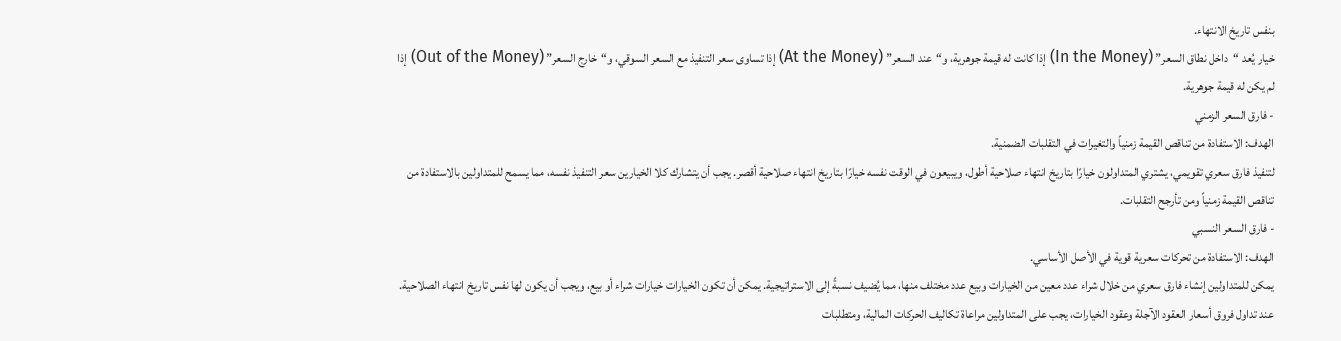بنفس تاريخ الانتهاء.
خيار يُعد “داخل نطاق السعر” (In the Money) إذا كانت له قيمة جوهرية، و“عند السعر” (At the Money) إذا تساوى سعر التنفيذ مع السعر السوقي، و“خارج السعر” (Out of the Money) إذا لم يكن له قيمة جوهرية.
- فارق السعر الزمني
الهدف: الاستفادة من تناقص القيمة زمنياً والتغيرات في التقلبات الضمنية.
لتنفيذ فارق سعري تقويمي، يشتري المتداولون خيارًا بتاريخ انتهاء صلاحية أطول، ويبيعون في الوقت نفسه خيارًا بتاريخ انتهاء صلاحية أقصر. يجب أن يتشارك كلا الخيارين سعر التنفيذ نفسه، مما يسمح للمتداولين بالاستفادة من تناقص القيمة زمنياً ومن تأرجح التقلبات.
- فارق السعر النسبي
الهدف: الاستفادة من تحركات سعرية قوية في الأصل الأساسي.
يمكن للمتداولين إنشاء فارق سعري من خلال شراء عدد معين من الخيارات وبيع عدد مختلف منها، مما يُضيف نسبةً إلى الاستراتيجية. يمكن أن تكون الخيارات خيارات شراء أو بيع، ويجب أن يكون لها نفس تاريخ انتهاء الصلاحية.
عند تداول فروق أسعار العقود الآجلة وعقود الخيارات، يجب على المتداولين مراعاة تكاليف الحركات المالية، ومتطلبات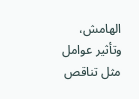الهامش، وتأثير عوامل مثل تناقص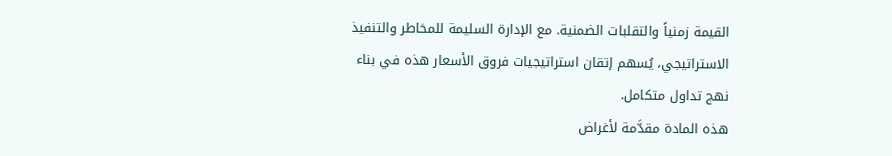القيمة زمنياً والتقلبات الضمنية. مع الإدارة السليمة للمخاطر والتنفيذ الاستراتيجي، يُسهم إتقان استراتيجيات فروق الأسعار هذه في بناء نهج تداول متكامل.
هذه المادة مقدَّمة لأغراض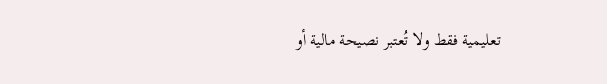تعليمية فقط ولا تُعتبر نصيحة مالية أو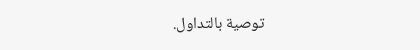توصية بالتداول.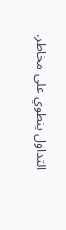التداول ينطوي على مخاطر.